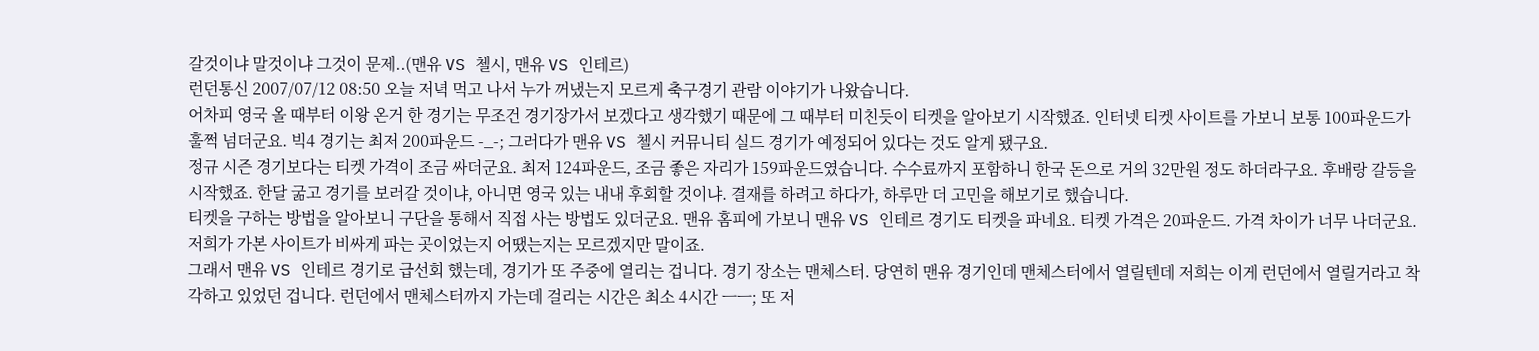갈것이냐 말것이냐 그것이 문제..(맨유 VS 첼시, 맨유 VS 인테르)
런던통신 2007/07/12 08:50 오늘 저녁 먹고 나서 누가 꺼냈는지 모르게 축구경기 관람 이야기가 나왔습니다.
어차피 영국 올 때부터 이왕 온거 한 경기는 무조건 경기장가서 보겠다고 생각했기 때문에 그 때부터 미친듯이 티켓을 알아보기 시작했죠. 인터넷 티켓 사이트를 가보니 보통 100파운드가 훌쩍 넘더군요. 빅4 경기는 최저 200파운드 -_-; 그러다가 맨유 VS 첼시 커뮤니티 실드 경기가 예정되어 있다는 것도 알게 됐구요.
정규 시즌 경기보다는 티켓 가격이 조금 싸더군요. 최저 124파운드, 조금 좋은 자리가 159파운드였습니다. 수수료까지 포함하니 한국 돈으로 거의 32만원 정도 하더라구요. 후배랑 갈등을 시작했죠. 한달 굶고 경기를 보러갈 것이냐, 아니면 영국 있는 내내 후회할 것이냐. 결재를 하려고 하다가, 하루만 더 고민을 해보기로 했습니다.
티켓을 구하는 방법을 알아보니 구단을 통해서 직접 사는 방법도 있더군요. 맨유 홈피에 가보니 맨유 VS 인테르 경기도 티켓을 파네요. 티켓 가격은 20파운드. 가격 차이가 너무 나더군요. 저희가 가본 사이트가 비싸게 파는 곳이었는지 어땠는지는 모르겠지만 말이죠.
그래서 맨유 VS 인테르 경기로 급선회 했는데, 경기가 또 주중에 열리는 겁니다. 경기 장소는 맨체스터. 당연히 맨유 경기인데 맨체스터에서 열릴텐데 저희는 이게 런던에서 열릴거라고 착각하고 있었던 겁니다. 런던에서 맨체스터까지 가는데 걸리는 시간은 최소 4시간 ㅡㅡ; 또 저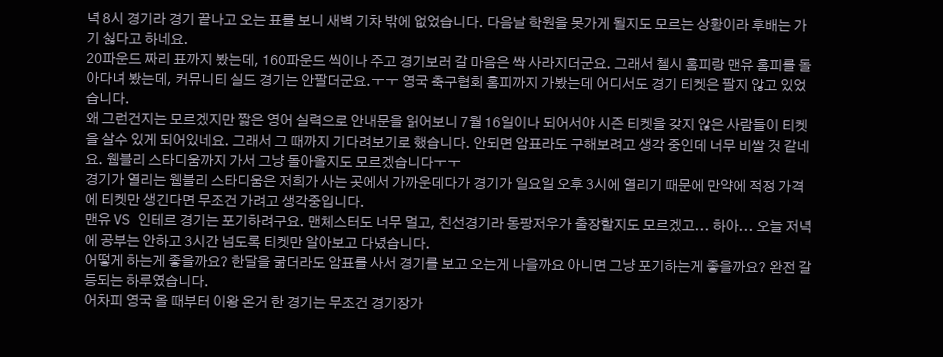녁 8시 경기라 경기 끝나고 오는 표를 보니 새벽 기차 밖에 없었습니다. 다음날 학원을 못가게 될지도 모르는 상황이라 후배는 가기 싫다고 하네요.
20파운드 짜리 표까지 봤는데, 160파운드 씩이나 주고 경기보러 갈 마음은 싹 사라지더군요. 그래서 첼시 홈피랑 맨유 홈피를 돌아다녀 봤는데, 커뮤니티 실드 경기는 안팔더군요.ㅜㅜ 영국 축구협회 홈피까지 가봤는데 어디서도 경기 티켓은 팔지 않고 있었습니다.
왜 그런건지는 모르겠지만 짧은 영어 실력으로 안내문을 읽어보니 7월 16일이나 되어서야 시즌 티켓을 갖지 않은 사람들이 티켓을 살수 있게 되어있네요. 그래서 그 때까지 기다려보기로 했습니다. 안되면 암표라도 구해보려고 생각 중인데 너무 비쌀 것 같네요. 웸블리 스타디움까지 가서 그냥 돌아올지도 모르겠습니다ㅜㅜ
경기가 열리는 웸블리 스타디움은 저희가 사는 곳에서 가까운데다가 경기가 일요일 오후 3시에 열리기 때문에 만약에 적정 가격에 티켓만 생긴다면 무조건 가려고 생각중입니다.
맨유 VS 인테르 경기는 포기하려구요. 맨체스터도 너무 멀고, 친선경기라 동팡저우가 출장할지도 모르겠고... 하아... 오늘 저녁에 공부는 안하고 3시간 넘도록 티켓만 알아보고 다녔습니다.
어떻게 하는게 좋을까요? 한달을 굶더라도 암표를 사서 경기를 보고 오는게 나을까요 아니면 그냥 포기하는게 좋을까요? 완전 갈등되는 하루였습니다.
어차피 영국 올 때부터 이왕 온거 한 경기는 무조건 경기장가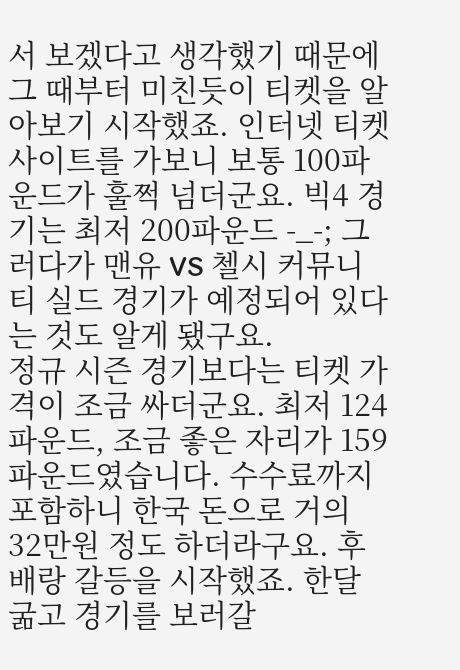서 보겠다고 생각했기 때문에 그 때부터 미친듯이 티켓을 알아보기 시작했죠. 인터넷 티켓 사이트를 가보니 보통 100파운드가 훌쩍 넘더군요. 빅4 경기는 최저 200파운드 -_-; 그러다가 맨유 VS 첼시 커뮤니티 실드 경기가 예정되어 있다는 것도 알게 됐구요.
정규 시즌 경기보다는 티켓 가격이 조금 싸더군요. 최저 124파운드, 조금 좋은 자리가 159파운드였습니다. 수수료까지 포함하니 한국 돈으로 거의 32만원 정도 하더라구요. 후배랑 갈등을 시작했죠. 한달 굶고 경기를 보러갈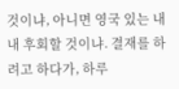것이냐, 아니면 영국 있는 내내 후회할 것이냐. 결재를 하려고 하다가, 하루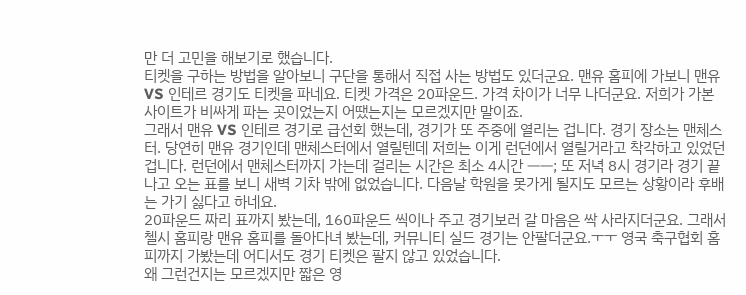만 더 고민을 해보기로 했습니다.
티켓을 구하는 방법을 알아보니 구단을 통해서 직접 사는 방법도 있더군요. 맨유 홈피에 가보니 맨유 VS 인테르 경기도 티켓을 파네요. 티켓 가격은 20파운드. 가격 차이가 너무 나더군요. 저희가 가본 사이트가 비싸게 파는 곳이었는지 어땠는지는 모르겠지만 말이죠.
그래서 맨유 VS 인테르 경기로 급선회 했는데, 경기가 또 주중에 열리는 겁니다. 경기 장소는 맨체스터. 당연히 맨유 경기인데 맨체스터에서 열릴텐데 저희는 이게 런던에서 열릴거라고 착각하고 있었던 겁니다. 런던에서 맨체스터까지 가는데 걸리는 시간은 최소 4시간 ㅡㅡ; 또 저녁 8시 경기라 경기 끝나고 오는 표를 보니 새벽 기차 밖에 없었습니다. 다음날 학원을 못가게 될지도 모르는 상황이라 후배는 가기 싫다고 하네요.
20파운드 짜리 표까지 봤는데, 160파운드 씩이나 주고 경기보러 갈 마음은 싹 사라지더군요. 그래서 첼시 홈피랑 맨유 홈피를 돌아다녀 봤는데, 커뮤니티 실드 경기는 안팔더군요.ㅜㅜ 영국 축구협회 홈피까지 가봤는데 어디서도 경기 티켓은 팔지 않고 있었습니다.
왜 그런건지는 모르겠지만 짧은 영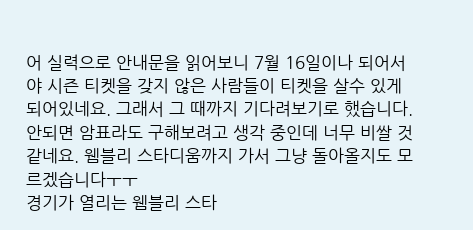어 실력으로 안내문을 읽어보니 7월 16일이나 되어서야 시즌 티켓을 갖지 않은 사람들이 티켓을 살수 있게 되어있네요. 그래서 그 때까지 기다려보기로 했습니다. 안되면 암표라도 구해보려고 생각 중인데 너무 비쌀 것 같네요. 웸블리 스타디움까지 가서 그냥 돌아올지도 모르겠습니다ㅜㅜ
경기가 열리는 웸블리 스타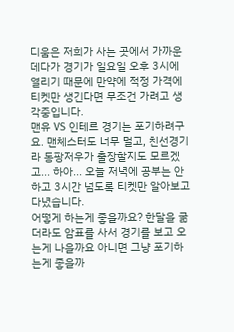디움은 저희가 사는 곳에서 가까운데다가 경기가 일요일 오후 3시에 열리기 때문에 만약에 적정 가격에 티켓만 생긴다면 무조건 가려고 생각중입니다.
맨유 VS 인테르 경기는 포기하려구요. 맨체스터도 너무 멀고, 친선경기라 동팡저우가 출장할지도 모르겠고... 하아... 오늘 저녁에 공부는 안하고 3시간 넘도록 티켓만 알아보고 다녔습니다.
어떻게 하는게 좋을까요? 한달을 굶더라도 암표를 사서 경기를 보고 오는게 나을까요 아니면 그냥 포기하는게 좋을까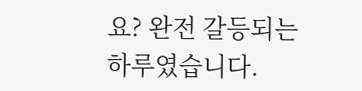요? 완전 갈등되는 하루였습니다.